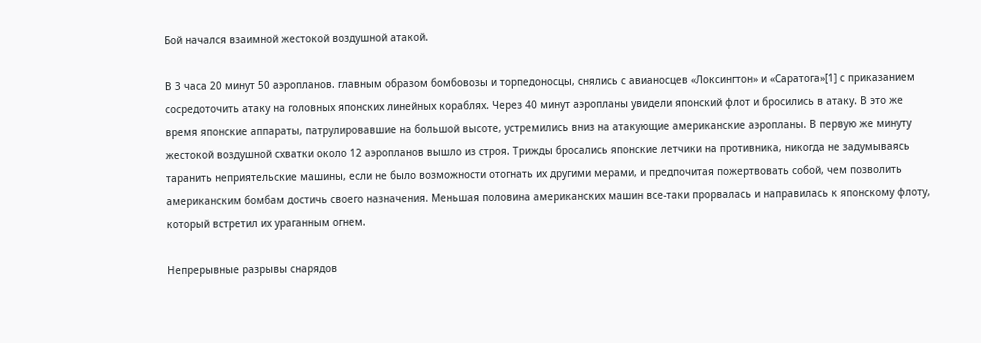Бой начался взаимной жестокой воздушной атакой.

В 3 часа 20 минут 50 аэропланов. главным образом бомбовозы и торпедоносцы, снялись с авианосцев «Локсингтон» и «Саратога»[1] с приказанием сосредоточить атаку на головных японских линейных кораблях. Через 40 минут аэропланы увидели японский флот и бросились в атаку. В это же время японские аппараты, патрулировавшие на большой высоте, устремились вниз на атакующие американские аэропланы. В первую же минуту жестокой воздушной схватки около 12 аэропланов вышло из строя. Трижды бросались японские летчики на противника, никогда не задумываясь таранить неприятельские машины, если не было возможности отогнать их другими мерами, и предпочитая пожертвовать собой, чем позволить американским бомбам достичь своего назначения. Меньшая половина американских машин все-таки прорвалась и направилась к японскому флоту, который встретил их ураганным огнем.

Непрерывные разрывы снарядов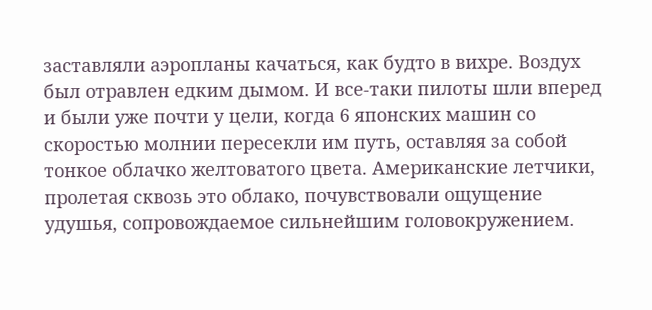заставляли аэропланы качаться, как будто в вихре. Воздух был отравлен едким дымом. И все-таки пилоты шли вперед и были уже почти у цели, когда 6 японских машин со скоростью молнии пересекли им путь, оставляя за собой тонкое облачко желтоватого цвета. Американские летчики, пролетая сквозь это облако, почувствовали ощущение удушья, сопровождаемое сильнейшим головокружением.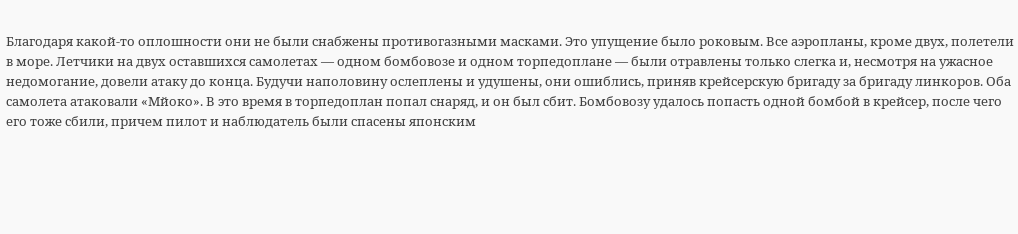Благодаря какой-то оплошности они не были снабжены противогазными масками. Это упущение было роковым. Все аэропланы, кроме двух, полетели в море. Летчики на двух оставшихся самолетах — одном бомбовозе и одном торпедоплане — были отравлены только слегка и, несмотря на ужасное недомогание, довели атаку до конца. Будучи наполовину ослеплены и удушены, они ошиблись, приняв крейсерскую бригаду за бригаду линкоров. Оба самолета атаковали «Мйоко». В это время в торпедоплан попал снаряд, и он был сбит. Бомбовозу удалось попасть одной бомбой в крейсер, после чего его тоже сбили, причем пилот и наблюдатель были спасены японским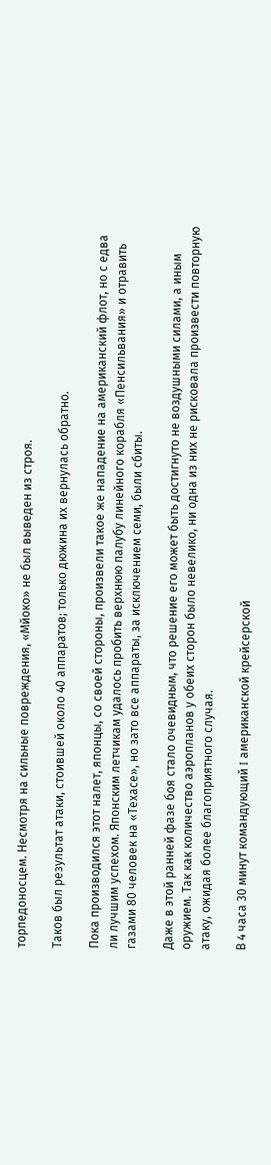торпедоносцем. Несмотря на сильные повреждения, «Мйоко» не был выведен из строя.

Таков был результат атаки, стоившей около 40 аппаратов; только дюжина их вернулась обратно.

Пока производился этот налет, японцы, со своей стороны, произвели такое же нападение на американский флот, но с едва ли лучшим успехом. Японским летчикам удалось пробить верхнюю палубу линейного корабля «Пенсильвания» и отравить газами 80 человек на «Техасе», но зато все аппараты, за исключением семи, были сбиты.

Даже в этой ранней фазе боя стало очевидным, что решение его может быть достигнуто не воздушными силами, а иным оружием. Так как количество аэропланов у обеих сторон было невелико, ни одна из них не рисковала произвести повторную атаку, ожидая более благоприятного случая.

В 4 часа 30 минут командующий I американской крейсерской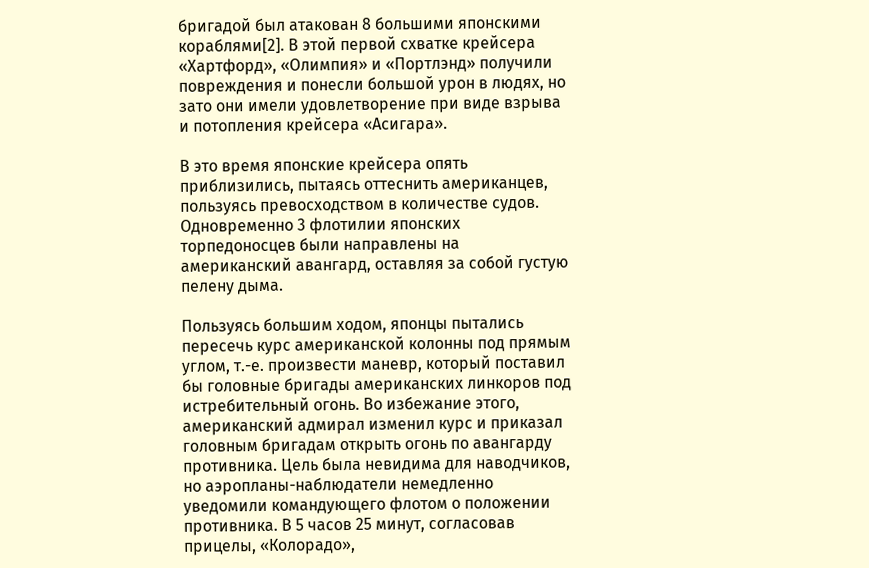бригадой был атакован 8 большими японскими кораблями[2]. В этой первой схватке крейсера «Хартфорд», «Олимпия» и «Портлэнд» получили повреждения и понесли большой урон в людях, но зато они имели удовлетворение при виде взрыва и потопления крейсера «Асигара».

В это время японские крейсера опять приблизились, пытаясь оттеснить американцев, пользуясь превосходством в количестве судов. Одновременно 3 флотилии японских торпедоносцев были направлены на американский авангард, оставляя за собой густую пелену дыма.

Пользуясь большим ходом, японцы пытались пересечь курс американской колонны под прямым углом, т.-е. произвести маневр, который поставил бы головные бригады американских линкоров под истребительный огонь. Во избежание этого, американский адмирал изменил курс и приказал головным бригадам открыть огонь по авангарду противника. Цель была невидима для наводчиков, но аэропланы-наблюдатели немедленно уведомили командующего флотом о положении противника. В 5 часов 25 минут, согласовав прицелы, «Колорадо»,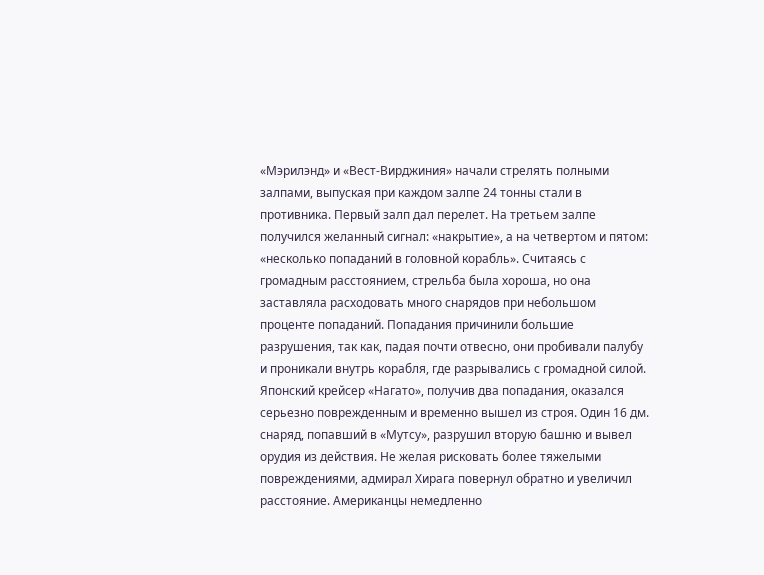«Мэрилэнд» и «Вест-Вирджиния» начали стрелять полными залпами, выпуская при каждом залпе 24 тонны стали в противника. Первый залп дал перелет. На третьем залпе получился желанный сигнал: «накрытие», а на четвертом и пятом: «несколько попаданий в головной корабль». Считаясь с громадным расстоянием, стрельба была хороша, но она заставляла расходовать много снарядов при небольшом проценте попаданий. Попадания причинили большие разрушения, так как, падая почти отвесно, они пробивали палубу и проникали внутрь корабля, где разрывались с громадной силой. Японский крейсер «Нагато», получив два попадания, оказался серьезно поврежденным и временно вышел из строя. Один 16 дм. снаряд, попавший в «Мутсу», разрушил вторую башню и вывел орудия из действия. Не желая рисковать более тяжелыми повреждениями, адмирал Хирага повернул обратно и увеличил расстояние. Американцы немедленно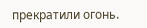прекратили огонь.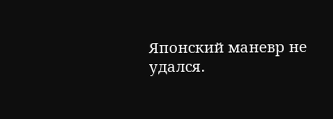Японский маневр не удался.